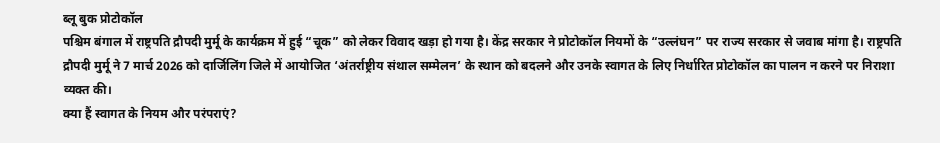ब्लू बुक प्रोटोकॉल
पश्चिम बंगाल में राष्ट्रपति द्रौपदी मुर्मू के कार्यक्रम में हुई “चूक” को लेकर विवाद खड़ा हो गया है। केंद्र सरकार ने प्रोटोकॉल नियमों के “उल्लंघन” पर राज्य सरकार से जवाब मांगा है। राष्ट्रपति द्रौपदी मुर्मू ने 7 मार्च 2026 को दार्जिलिंग जिले में आयोजित ‘अंतर्राष्ट्रीय संथाल सम्मेलन’ के स्थान को बदलने और उनके स्वागत के लिए निर्धारित प्रोटोकॉल का पालन न करने पर निराशा व्यक्त की।
क्या हैं स्वागत के नियम और परंपराएं?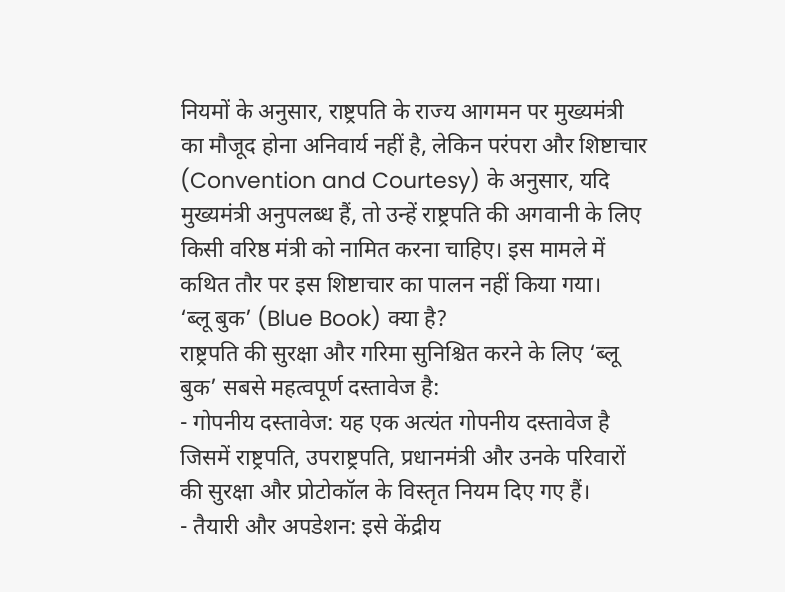नियमों के अनुसार, राष्ट्रपति के राज्य आगमन पर मुख्यमंत्री का मौजूद होना अनिवार्य नहीं है, लेकिन परंपरा और शिष्टाचार (Convention and Courtesy) के अनुसार, यदि मुख्यमंत्री अनुपलब्ध हैं, तो उन्हें राष्ट्रपति की अगवानी के लिए किसी वरिष्ठ मंत्री को नामित करना चाहिए। इस मामले में कथित तौर पर इस शिष्टाचार का पालन नहीं किया गया।
‘ब्लू बुक’ (Blue Book) क्या है?
राष्ट्रपति की सुरक्षा और गरिमा सुनिश्चित करने के लिए ‘ब्लू बुक’ सबसे महत्वपूर्ण दस्तावेज है:
- गोपनीय दस्तावेज: यह एक अत्यंत गोपनीय दस्तावेज है जिसमें राष्ट्रपति, उपराष्ट्रपति, प्रधानमंत्री और उनके परिवारों की सुरक्षा और प्रोटोकॉल के विस्तृत नियम दिए गए हैं।
- तैयारी और अपडेशन: इसे केंद्रीय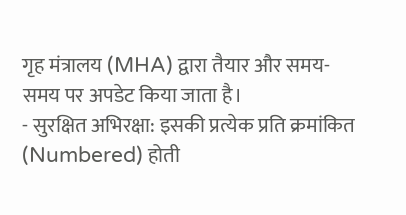गृह मंत्रालय (MHA) द्वारा तैयार और समय-समय पर अपडेट किया जाता है।
- सुरक्षित अभिरक्षा: इसकी प्रत्येक प्रति क्रमांकित (Numbered) होती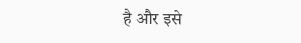है और इसे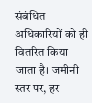संबंधित अधिकारियों को ही वितरित किया जाता है। जमीनी स्तर पर, हर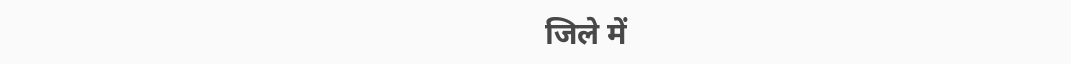जिले में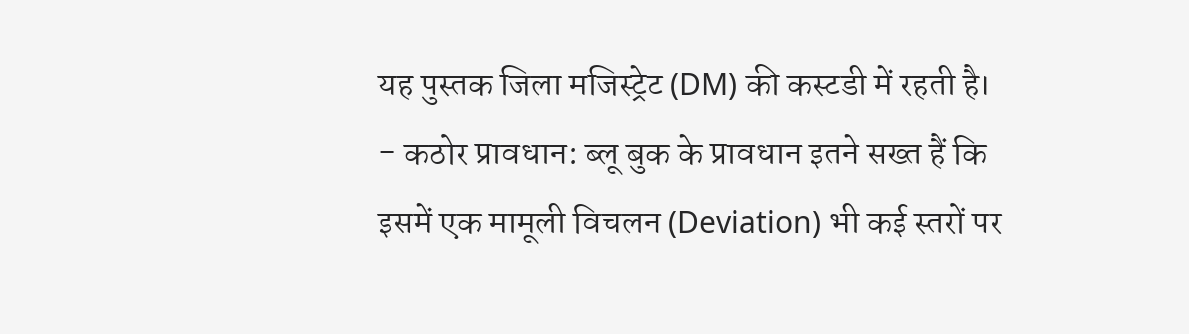यह पुस्तक जिला मजिस्ट्रेट (DM) की कस्टडी में रहती है।
- कठोर प्रावधान: ब्लू बुक के प्रावधान इतने सख्त हैं कि इसमें एक मामूली विचलन (Deviation) भी कई स्तरों पर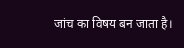जांच का विषय बन जाता है।